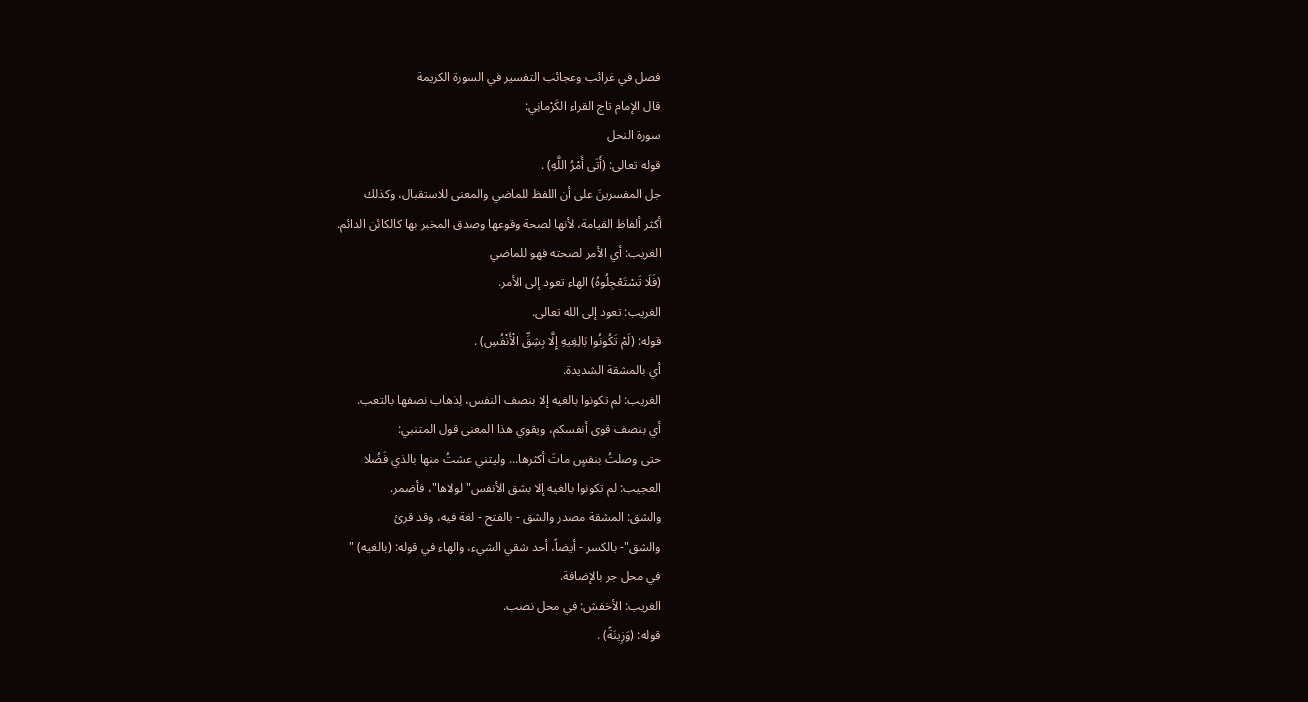فصل في غرائب وعجائب التفسير في السورة الكريمة
قال الإمام تاج القراء الكَرْمانِي:
سورة النحل
قوله تعالى: (أَتَى أَمْرُ اللَّهِ) .
جل المفسرينَ على أن اللفظ للماضي والمعنى للاستقبال، وكذلك
أكثر ألفاظ القيامة، لأنها لصحة وقوعها وصدق المخبر بها كالكائن الدائم.
الغريب: أي الأمر لصحته فهو للماضي
(فَلَا تَسْتَعْجِلُوهُ) الهاء تعود إلى الأمر.
الغريب: تعود إلى الله تعالى.
قوله: (لَمْ تَكُونُوا بَالِغِيهِ إِلَّا بِشِقِّ الْأَنْفُسِ) .
أي بالمشقة الشديدة.
الغريب: لم تكونوا بالغيه إلا بنصف النفس، لِذهاب نصفها بالتعب.
أي بنصف قوى أنفسكم، ويقوي هذا المعنى قول المتنبي:
حتى وصلتُ بنفسٍ ماتَ أكثرها... وليتني عشتُ منها بالذي فَضُلا
العجيب: لم تكونوا بالغيه إلا بشق الأنفس"لولاها"، فأضمر.
والشق: المشقة مصدر والشق - بالفتح - لغة فيه، وقد قرئ
والشق"- بالكسر - أيضاً، أحد شقي الشيء، والهاء في قوله: (بالغيه) "
في محل جر بالإضافة.
الغريب: الأخفش: في محل نصب.
قوله: (وَزِينَةً) .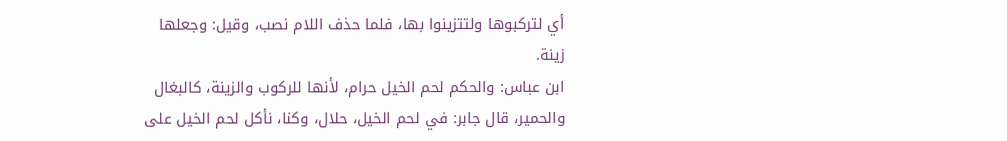أي لتركبوها ولتتزينوا بها، فلما حذف اللام نصب، وقيل: وجعلها
زينة.
ابن عباس: والحكم لحم الخيل حرام، لأنها للركوب والزينة، كالبغال
والحمير، قال جابر: في لحم الخيل، حلال، وكنا، نأكل لحم الخيل على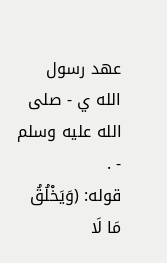عهد رسول الله ي - صلى الله عليه وسلم - .
قوله: (وَيَخْلُقُ مَا لَا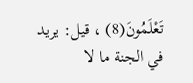تَعْلَمُونَ(8) ، قيل: يريد في الجنة ما لا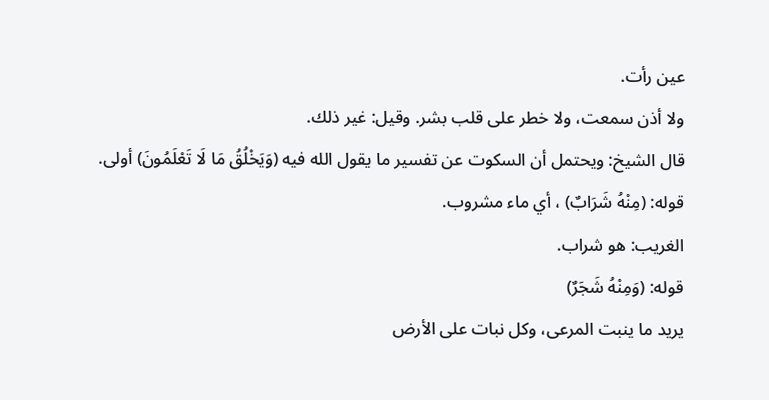عين رأت.
ولا أذن سمعت، ولا خطر على قلب بشر. وقيل: غير ذلك.
قال الشيخ: ويحتمل أن السكوت عن تفسير ما يقول الله فيه (وَيَخْلُقُ مَا لَا تَعْلَمُونَ) أولى.
قوله: (مِنْهُ شَرَابٌ) ، أي ماء مشروب.
الغريب: هو شراب.
قوله: (وَمِنْهُ شَجَرٌ)
يريد ما ينبت المرعى، وكل نبات على الأرض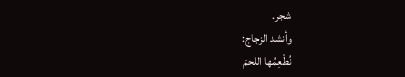شجر.
وأنشد الزجاج:
نُطْعِمُها اللحمَ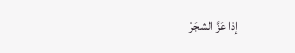إذا عَزَّ الشجَرْ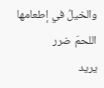والخيلُ في إطعامها اللحمَ ضرر
يريد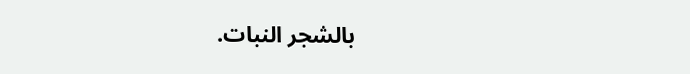بالشجر النبات.